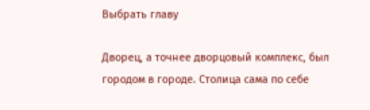Выбрать главу

Дворец, а точнее дворцовый комплекс, был городом в городе. Столица сама по себе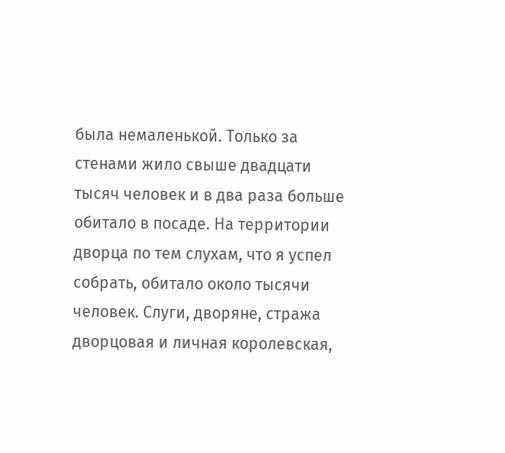была немаленькой. Только за стенами жило свыше двадцати тысяч человек и в два раза больше обитало в посаде. На территории дворца по тем слухам, что я успел собрать, обитало около тысячи человек. Слуги, дворяне, стража дворцовая и личная королевская,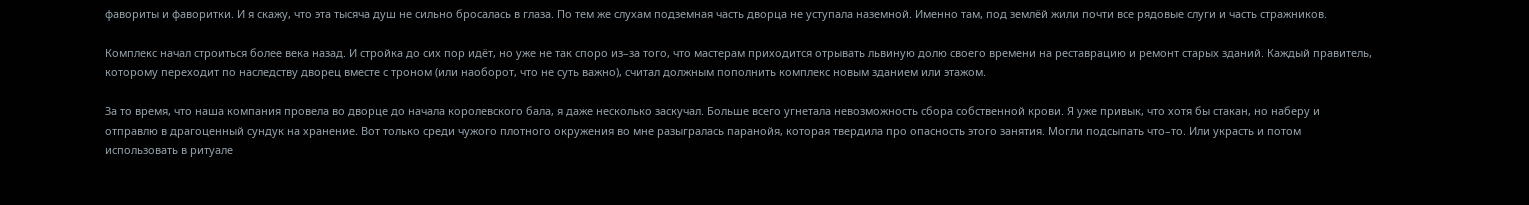фавориты и фаворитки. И я скажу, что эта тысяча душ не сильно бросалась в глаза. По тем же слухам подземная часть дворца не уступала наземной. Именно там, под землёй жили почти все рядовые слуги и часть стражников.

Комплекс начал строиться более века назад. И стройка до сих пор идёт, но уже не так споро из–за того, что мастерам приходится отрывать львиную долю своего времени на реставрацию и ремонт старых зданий. Каждый правитель, которому переходит по наследству дворец вместе с троном (или наоборот, что не суть важно), считал должным пополнить комплекс новым зданием или этажом.

За то время, что наша компания провела во дворце до начала королевского бала, я даже несколько заскучал. Больше всего угнетала невозможность сбора собственной крови. Я уже привык, что хотя бы стакан, но наберу и отправлю в драгоценный сундук на хранение. Вот только среди чужого плотного окружения во мне разыгралась паранойя, которая твердила про опасность этого занятия. Могли подсыпать что–то. Или украсть и потом использовать в ритуале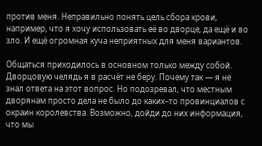против меня. Неправильно понять цель сбора крови, например, что я хочу использовать её во дворце, да ещё и во зло. И ещё огромная куча неприятных для меня вариантов.

Общаться приходилось в основном только между собой. Дворцовую челядь я в расчёт не беру. Почему так — я не знал ответа на этот вопрос. Но подозревал, что местным дворянам просто дела не было до каких–то провинциалов с окраин королевства. Возможно, дойди до них информация, что мы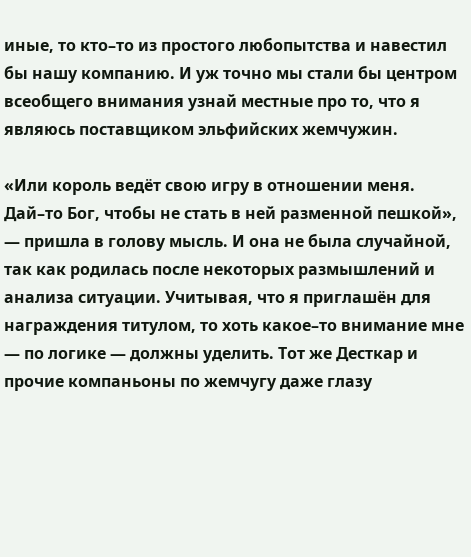иные, то кто–то из простого любопытства и навестил бы нашу компанию. И уж точно мы стали бы центром всеобщего внимания узнай местные про то, что я являюсь поставщиком эльфийских жемчужин.

«Или король ведёт свою игру в отношении меня. Дай–то Бог, чтобы не стать в ней разменной пешкой», — пришла в голову мысль. И она не была случайной, так как родилась после некоторых размышлений и анализа ситуации. Учитывая, что я приглашён для награждения титулом, то хоть какое–то внимание мне — по логике — должны уделить. Тот же Десткар и прочие компаньоны по жемчугу даже глазу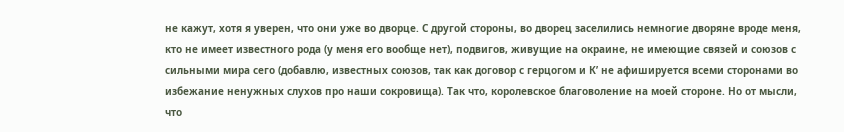не кажут, хотя я уверен, что они уже во дворце. С другой стороны, во дворец заселились немногие дворяне вроде меня, кто не имеет известного рода (у меня его вообще нет), подвигов, живущие на окраине, не имеющие связей и союзов с сильными мира сего (добавлю, известных союзов, так как договор с герцогом и К’ не афишируется всеми сторонами во избежание ненужных слухов про наши сокровища). Так что, королевское благоволение на моей стороне. Но от мысли, что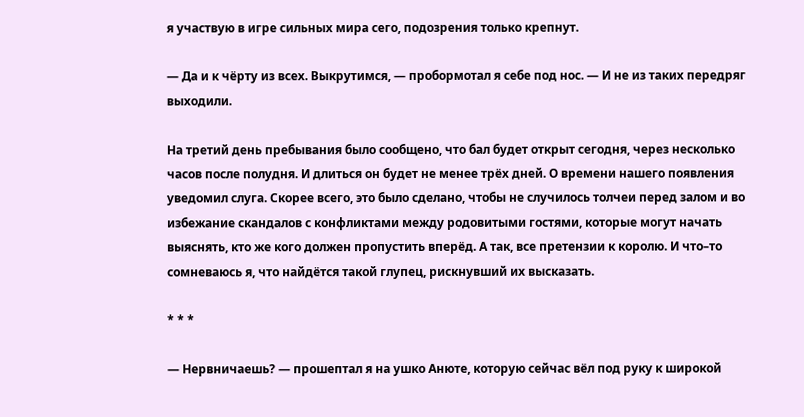я участвую в игре сильных мира сего, подозрения только крепнут.

— Да и к чёрту из всех. Выкрутимся, — пробормотал я себе под нос. — И не из таких передряг выходили.

На третий день пребывания было сообщено, что бал будет открыт сегодня, через несколько часов после полудня. И длиться он будет не менее трёх дней. О времени нашего появления уведомил слуга. Скорее всего, это было сделано, чтобы не случилось толчеи перед залом и во избежание скандалов с конфликтами между родовитыми гостями, которые могут начать выяснять, кто же кого должен пропустить вперёд. А так, все претензии к королю. И что–то сомневаюсь я, что найдётся такой глупец, рискнувший их высказать.

* * *

— Нервничаешь? — прошептал я на ушко Анюте, которую сейчас вёл под руку к широкой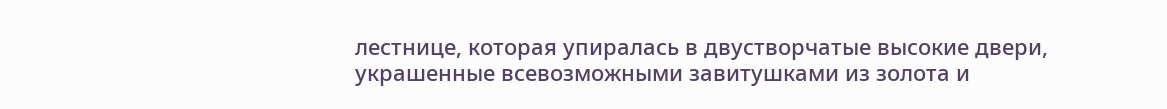лестнице, которая упиралась в двустворчатые высокие двери, украшенные всевозможными завитушками из золота и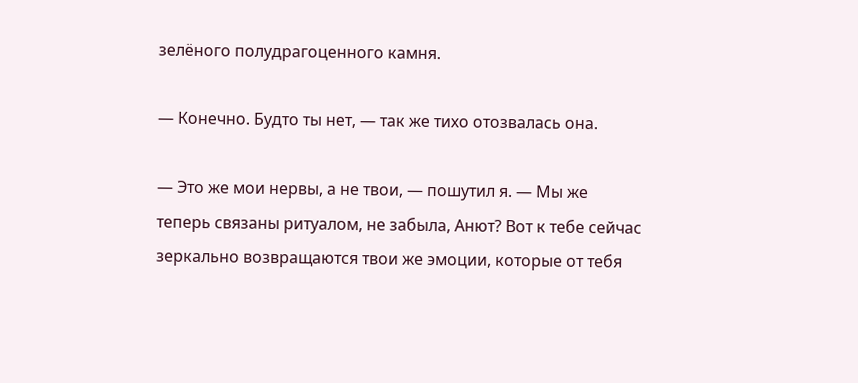зелёного полудрагоценного камня.

— Конечно. Будто ты нет, — так же тихо отозвалась она.

— Это же мои нервы, а не твои, — пошутил я. — Мы же теперь связаны ритуалом, не забыла, Анют? Вот к тебе сейчас зеркально возвращаются твои же эмоции, которые от тебя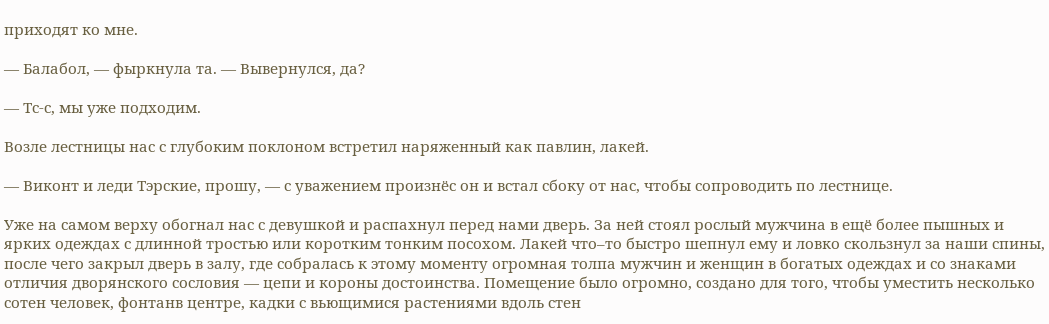приходят ко мне.

— Балабол, — фыркнула та. — Вывернулся, да?

— Тс-с, мы уже подходим.

Возле лестницы нас с глубоким поклоном встретил наряженный как павлин, лакей.

— Виконт и леди Тэрские, прошу, — с уважением произнёс он и встал сбоку от нас, чтобы сопроводить по лестнице.

Уже на самом верху обогнал нас с девушкой и распахнул перед нами дверь. За ней стоял рослый мужчина в ещё более пышных и ярких одеждах с длинной тростью или коротким тонким посохом. Лакей что–то быстро шепнул ему и ловко скользнул за наши спины, после чего закрыл дверь в залу, где собралась к этому моменту огромная толпа мужчин и женщин в богатых одеждах и со знаками отличия дворянского сословия — цепи и короны достоинства. Помещение было огромно, создано для того, чтобы уместить несколько сотен человек, фонтанв центре, кадки с вьющимися растениями вдоль стен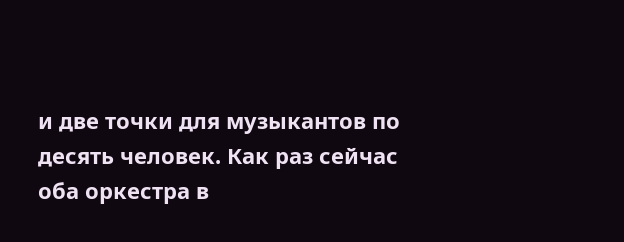и две точки для музыкантов по десять человек. Как раз сейчас оба оркестра в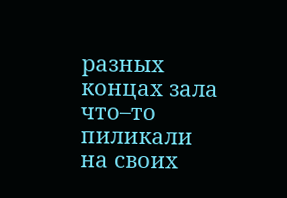разных концах зала что–то пиликали на своих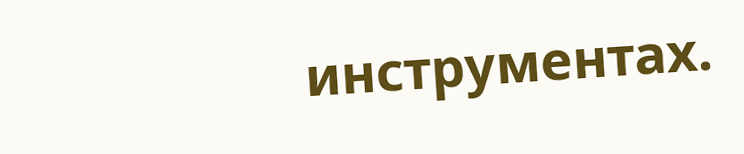инструментах.